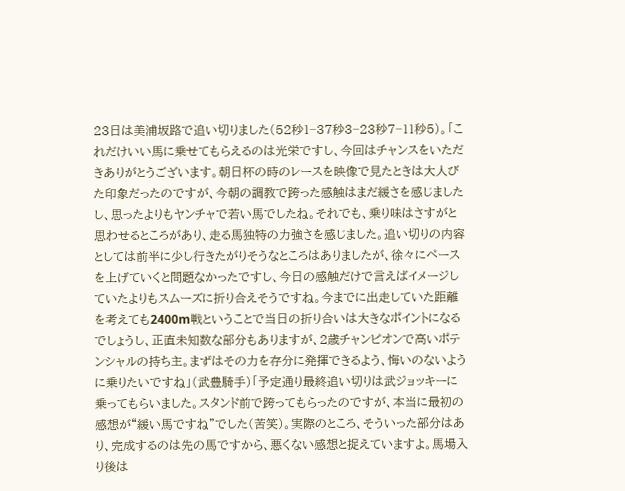23日は美浦坂路で追い切りました(52秒1−37秒3−23秒7−11秒5)。「これだけいい馬に乗せてもらえるのは光栄ですし、今回はチャンスをいただきありがとうございます。朝日杯の時のレースを映像で見たときは大人びた印象だったのですが、今朝の調教で跨った感触はまだ緩さを感じましたし、思ったよりもヤンチャで若い馬でしたね。それでも、乗り味はさすがと思わせるところがあり、走る馬独特の力強さを感じました。追い切りの内容としては前半に少し行きたがりそうなところはありましたが、徐々にペースを上げていくと問題なかったですし、今日の感触だけで言えばイメージしていたよりもスムーズに折り合えそうですね。今までに出走していた距離を考えても2400m戦ということで当日の折り合いは大きなポイントになるでしょうし、正直未知数な部分もありますが、2歳チャンピオンで高いポテンシャルの持ち主。まずはその力を存分に発揮できるよう、悔いのないように乗りたいですね」(武豊騎手)「予定通り最終追い切りは武ジョッキーに乗ってもらいました。スタンド前で跨ってもらったのですが、本当に最初の感想が“緩い馬ですね”でした(苦笑)。実際のところ、そういった部分はあり、完成するのは先の馬ですから、悪くない感想と捉えていますよ。馬場入り後は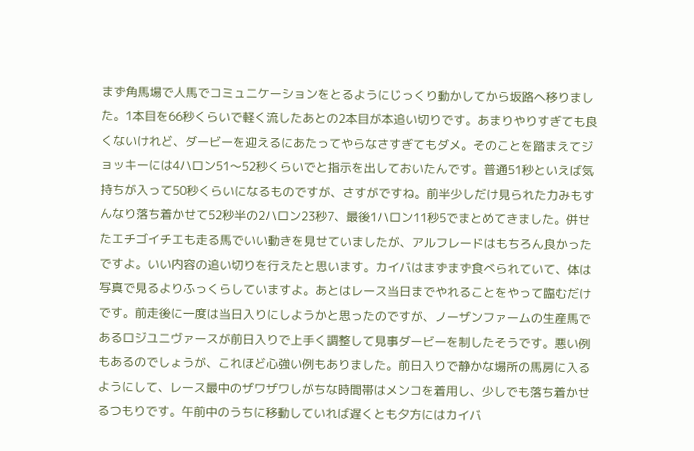まず角馬場で人馬でコミュニケーションをとるようにじっくり動かしてから坂路へ移りました。1本目を66秒くらいで軽く流したあとの2本目が本追い切りです。あまりやりすぎても良くないけれど、ダービーを迎えるにあたってやらなさすぎてもダメ。そのことを踏まえてジョッキーには4ハロン51〜52秒くらいでと指示を出しておいたんです。普通51秒といえば気持ちが入って50秒くらいになるものですが、さすがですね。前半少しだけ見られた力みもすんなり落ち着かせて52秒半の2ハロン23秒7、最後1ハロン11秒5でまとめてきました。併せたエチゴイチエも走る馬でいい動きを見せていましたが、アルフレードはもちろん良かったですよ。いい内容の追い切りを行えたと思います。カイバはまずまず食べられていて、体は写真で見るよりふっくらしていますよ。あとはレース当日までやれることをやって臨むだけです。前走後に一度は当日入りにしようかと思ったのですが、ノーザンファームの生産馬であるロジユニヴァースが前日入りで上手く調整して見事ダービーを制したそうです。悪い例もあるのでしょうが、これほど心強い例もありました。前日入りで静かな場所の馬房に入るようにして、レース最中のザワザワしがちな時間帯はメンコを着用し、少しでも落ち着かせるつもりです。午前中のうちに移動していれば遅くとも夕方にはカイバ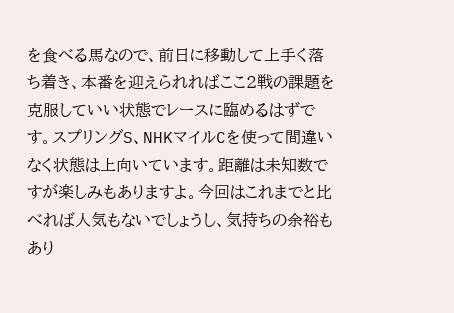を食べる馬なので、前日に移動して上手く落ち着き、本番を迎えられればここ2戦の課題を克服していい状態でレースに臨めるはずです。スプリングS、NHKマイルCを使って間違いなく状態は上向いています。距離は未知数ですが楽しみもありますよ。今回はこれまでと比べれば人気もないでしょうし、気持ちの余裕もあり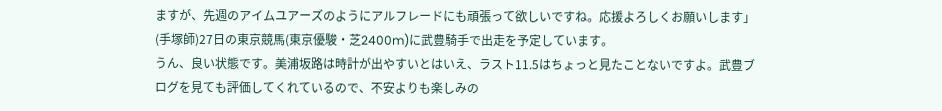ますが、先週のアイムユアーズのようにアルフレードにも頑張って欲しいですね。応援よろしくお願いします」(手塚師)27日の東京競馬(東京優駿・芝2400m)に武豊騎手で出走を予定しています。
うん、良い状態です。美浦坂路は時計が出やすいとはいえ、ラスト11.5はちょっと見たことないですよ。武豊ブログを見ても評価してくれているので、不安よりも楽しみの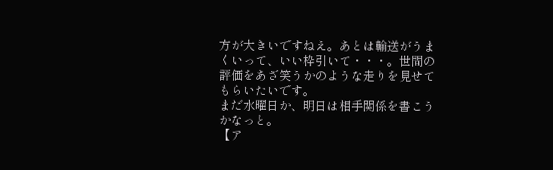方が大きいですねえ。あとは輸送がうまくいって、いい枠引いて・・・。世間の評価をあざ笑うかのような走りを見せてもらいたいです。
まだ水曜日か、明日は相手関係を書こうかなっと。
【ア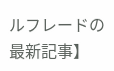ルフレードの最新記事】